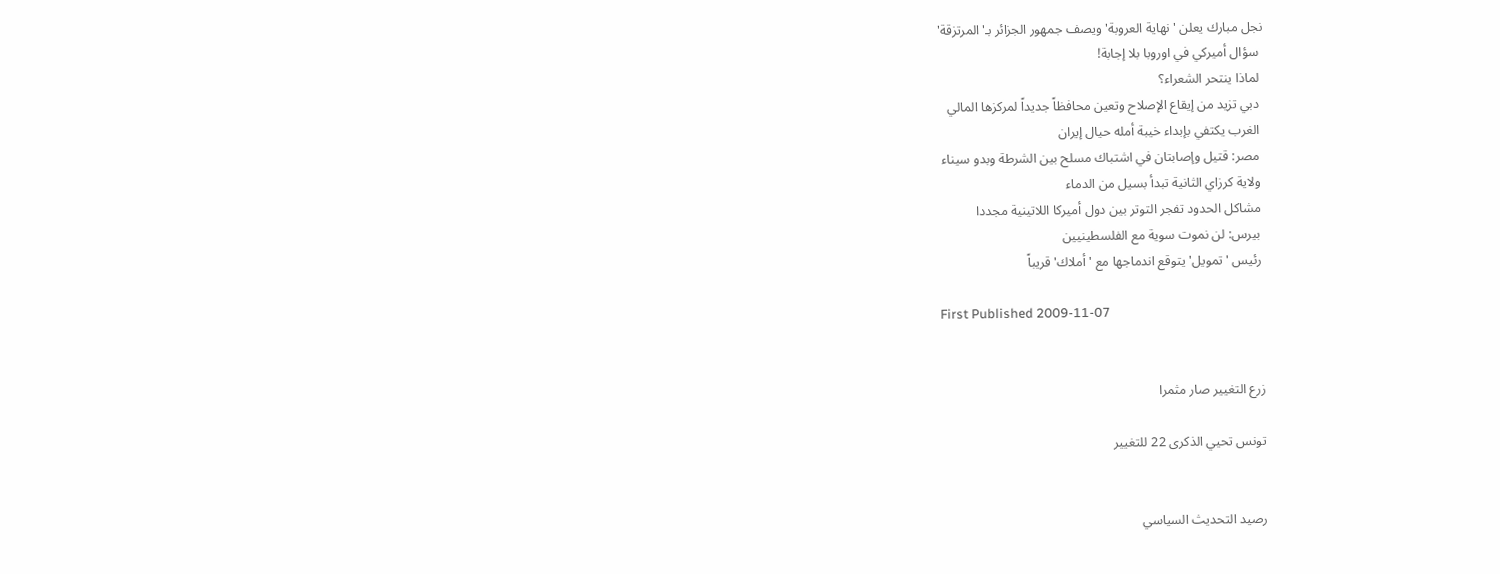نجل مبارك يعلن 'نهاية العروبة' ويصف جمهور الجزائر بـ'المرتزقة'
 سؤال أميركي في اوروبا بلا إجابة!
 لماذا ينتحر الشعراء؟
 دبي تزيد من إيقاع الإصلاح وتعين محافظاً جديداً لمركزها المالي
 الغرب يكتفي بإبداء خيبة أمله حيال إيران
 مصر: قتيل وإصابتان في اشتباك مسلح بين الشرطة وبدو سيناء
 ولاية كرزاي الثانية تبدأ بسيل من الدماء
 مشاكل الحدود تفجر التوتر بين دول أميركا اللاتينية مجددا
 بيرس: لن نموت سوية مع الفلسطينيين
 رئيس 'تمويل' يتوقع اندماجها مع 'أملاك' قريباً

First Published 2009-11-07


زرع التغيير صار مثمرا

تونس تحيي الذكرى 22 للتغيير


رصيد التحديث السياسي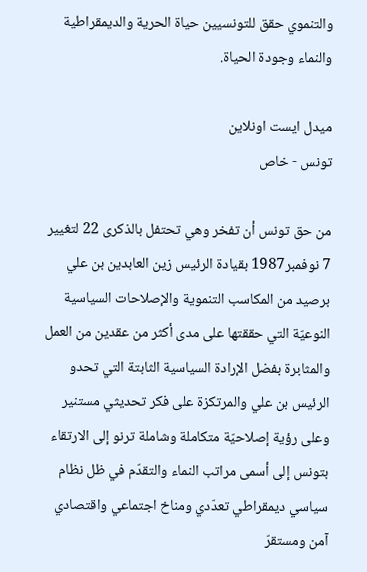والتنموي حقق للتونسيين حياة الحرية والديمقراطية والنماء وجودة الحياة.

ميدل ايست اونلاين
تونس - خاص

من حق تونس أن تفخر وهي تحتفل بالذكرى 22 لتغيير 7 نوفمبر1987 بقيادة الرئيس زين العابدين بن علي برصيد من المكاسب التنموية والإصلاحات السياسية النوعيّة التي حققتها على مدى أكثر من عقدين من العمل والمثابرة بفضل الإرادة السياسية الثابتة التي تحدو الرئيس بن علي والمرتكزة على فكر تحديثي مستنير وعلى رؤية إصلاحيّة متكاملة وشاملة ترنو إلى الارتقاء بتونس إلى أسمى مراتب النماء والتقدّم في ظل نظام سياسي ديمقراطي تعدّدي ومناخ اجتماعي واقتصادي آمن ومستقرّ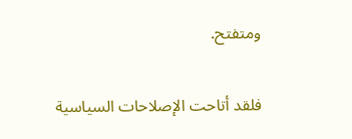ومتفتح.

فلقد أتاحت الإصلاحات السياسية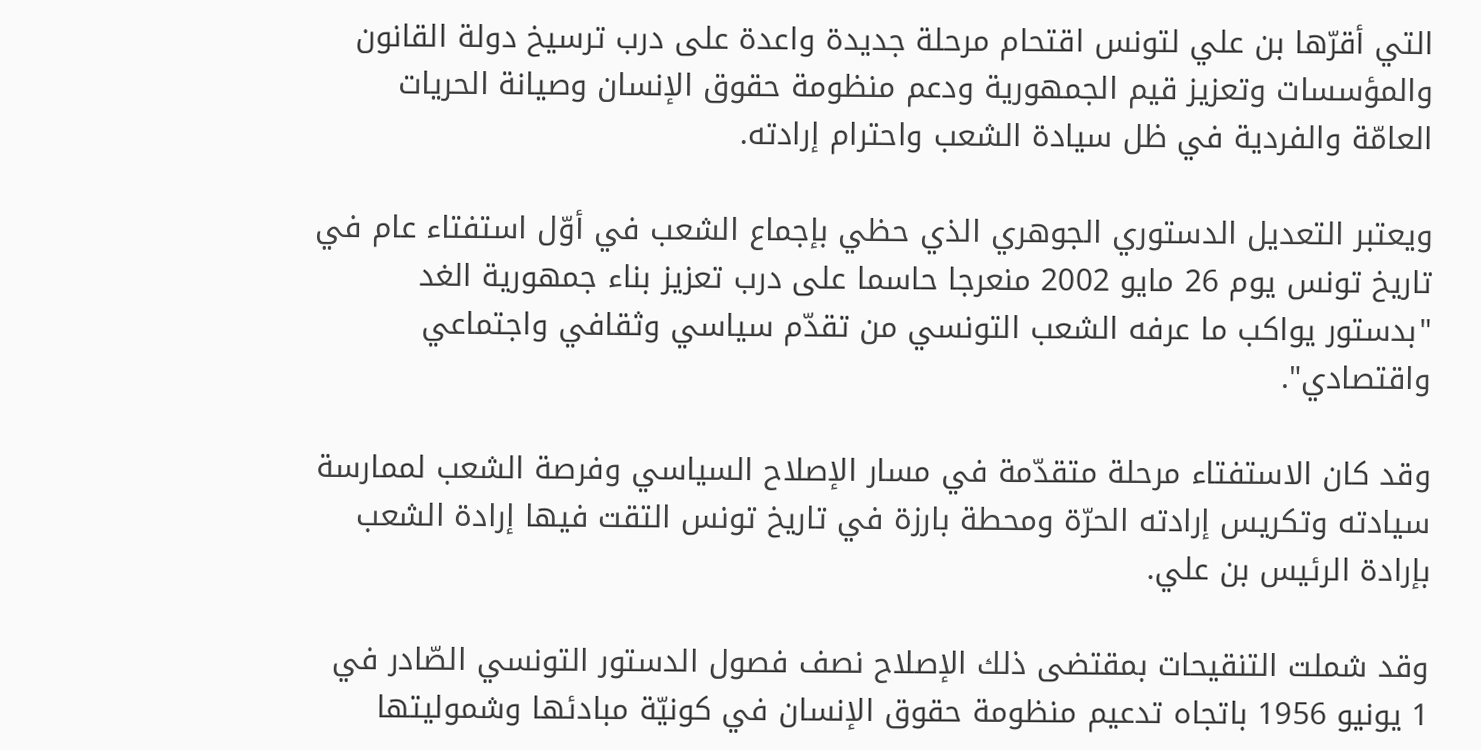التي أقرّها بن علي لتونس اقتحام مرحلة جديدة واعدة على درب ترسيخ دولة القانون والمؤسسات وتعزيز قيم الجمهورية ودعم منظومة حقوق الإنسان وصيانة الحريات العامّة والفردية في ظل سيادة الشعب واحترام إرادته.

ويعتبر التعديل الدستوري الجوهري الذي حظي بإجماع الشعب في أوّل استفتاء عام في تاريخ تونس يوم 26 مايو 2002 منعرجا حاسما على درب تعزيز بناء جمهورية الغد "بدستور يواكب ما عرفه الشعب التونسي من تقدّم سياسي وثقافي واجتماعي واقتصادي".

وقد كان الاستفتاء مرحلة متقدّمة في مسار الإصلاح السياسي وفرصة الشعب لممارسة سيادته وتكريس إرادته الحرّة ومحطة بارزة في تاريخ تونس التقت فيها إرادة الشعب بإرادة الرئيس بن علي.

وقد شملت التنقيحات بمقتضى ذلك الإصلاح نصف فصول الدستور التونسي الصّادر في 1 يونيو 1956 باتجاه تدعيم منظومة حقوق الإنسان في كونيّة مبادئها وشموليتها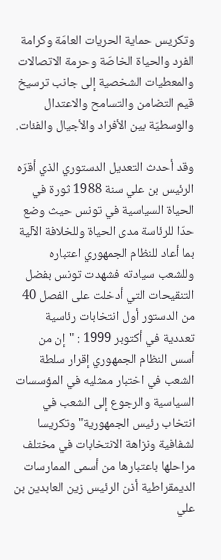وتكريس حماية الحريات العامّة وكرامة الفرد والحياة الخاصّة وحرمة الاتصالات والمعطيات الشخصية إلى جانب ترسيخ قيم التضامن والتسامح والاعتدال والوسطيّة بين الأفراد والأجيال والفئات.

وقد أحدث التعديل الدستوري الذي أقرّه الرئيس بن علي سنة 1988 ثورة في الحياة السياسية في تونس حيث وضع حدّا للرئاسة مدى الحياة وللخلافة الآلية بما أعاد للنظام الجمهوري اعتباره وللشعب سيادته فشهدت تونس بفضل التنقيحات التي أدخلت على الفصل 40 من الدستور أول انتخابات رئاسية تعددية في أكتوبر 1999 : "إن من أسس النظام الجمهوري إقرار سلطة الشعب في اختبار ممثليه في المؤسسات السياسية والرجوع إلى الشعب في انتخاب رئيس الجمهورية" وتكريسا لشفافية ونزاهة الانتخابات في مختلف مراحلها باعتبارها من أسمى الممارسات الديمقراطية أذن الرئيس زين العابدين بن علي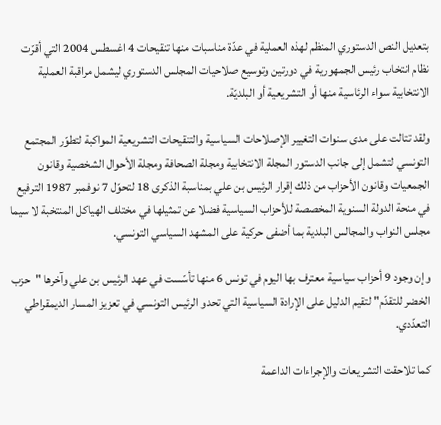بتعديل النص الدستوري المنظم لهذه العملية في عدّة مناسبات منها تنقيحات 4 اغسطس 2004 التي أقرّت نظام انتخاب رئيس الجمهورية في دورتين وتوسيع صلاحيات المجلس الدستوري ليشمل مراقبة العملية الانتخابية سواء الرئاسية منها أو التشريعية أو البلديّة.

ولقد تتالت على مدى سنوات التغيير الإصلاحات السياسية والتنقيحات التشريعية المواكبة لتطوّر المجتمع التونسي لتشمل إلى جانب الدستور المجلة الانتخابية ومجلة الصحافة ومجلة الأحوال الشخصية وقانون الجمعيات وقانون الأحزاب من ذلك إقرار الرئيس بن علي بمناسبة الذكرى 18 لتحوّل 7 نوفمبر 1987 الترفيع في منحة الدولة السنوية المخصصة للأحزاب السياسية فضلا عن تمثيلها في مختلف الهياكل المنتخبة لا سيما مجلس النواب والمجالس البلدية بما أضفى حركية على المشهد السياسي التونسي.

وإن وجود 9 أحزاب سياسية معترف بها اليوم في تونس 6 منها تأسّست في عهد الرئيس بن علي وآخرها "حزب الخضر للتقدّم" لتقيم الدليل على الإرادة السياسية التي تحدو الرئيس التونسي في تعزيز المسار الديمقراطي التعدّدي.

كما تلاحقت التشريعات والإجراءات الداعمة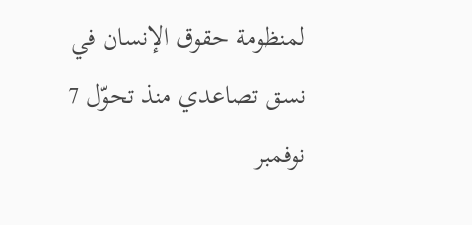لمنظومة حقوق الإنسان في نسق تصاعدي منذ تحوّل 7 نوفمبر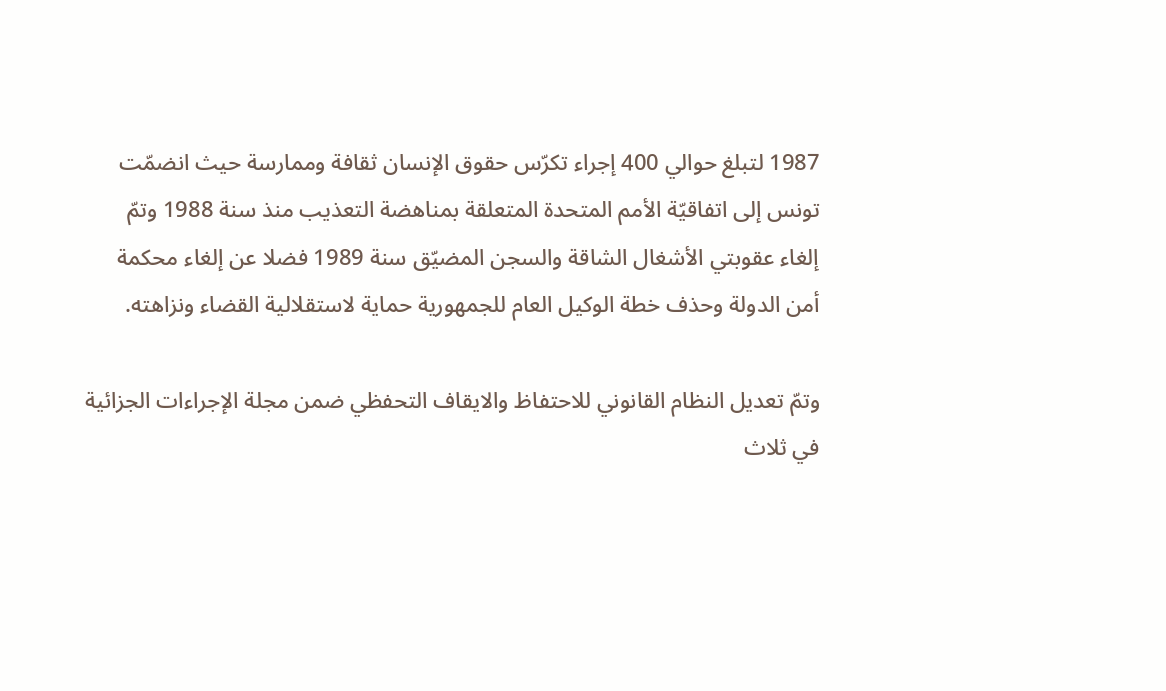1987 لتبلغ حوالي 400 إجراء تكرّس حقوق الإنسان ثقافة وممارسة حيث انضمّت تونس إلى اتفاقيّة الأمم المتحدة المتعلقة بمناهضة التعذيب منذ سنة 1988 وتمّ إلغاء عقوبتي الأشغال الشاقة والسجن المضيّق سنة 1989 فضلا عن إلغاء محكمة أمن الدولة وحذف خطة الوكيل العام للجمهورية حماية لاستقلالية القضاء ونزاهته.

وتمّ تعديل النظام القانوني للاحتفاظ والايقاف التحفظي ضمن مجلة الإجراءات الجزائية في ثلاث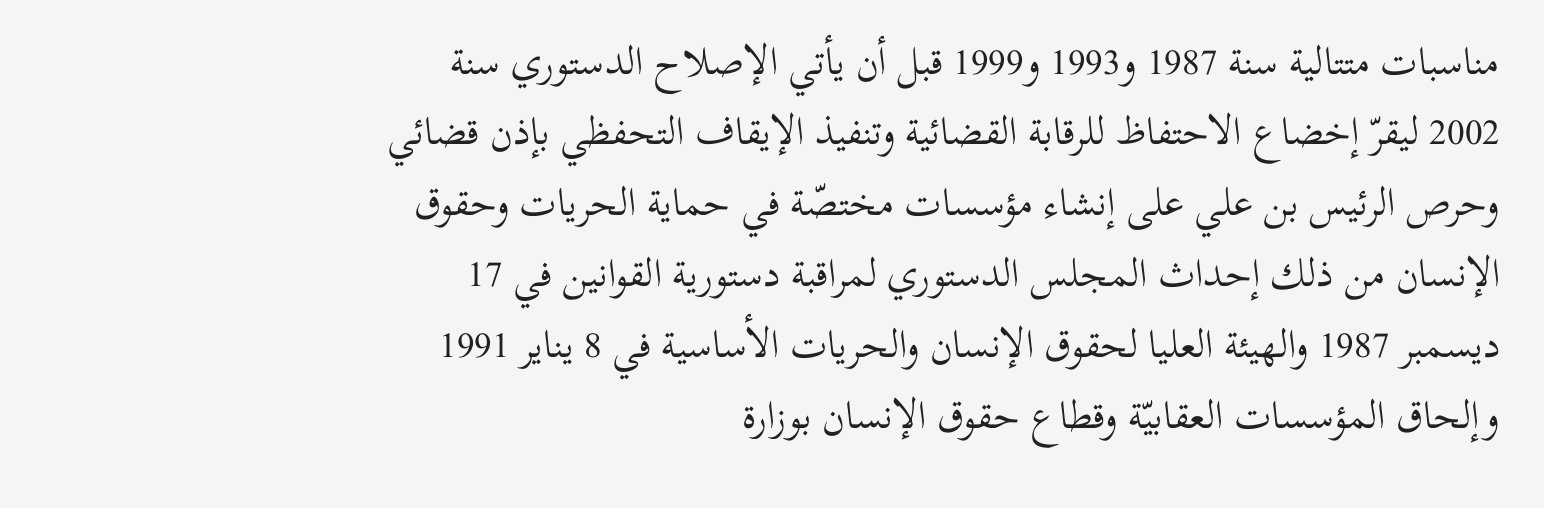مناسبات متتالية سنة 1987 و1993 و1999 قبل أن يأتي الإصلاح الدستوري سنة 2002 ليقرّ إخضاع الاحتفاظ للرقابة القضائية وتنفيذ الإيقاف التحفظي بإذن قضائي وحرص الرئيس بن علي على إنشاء مؤسسات مختصّة في حماية الحريات وحقوق الإنسان من ذلك إحداث المجلس الدستوري لمراقبة دستورية القوانين في 17 ديسمبر 1987 والهيئة العليا لحقوق الإنسان والحريات الأساسية في 8 يناير 1991 وإلحاق المؤسسات العقابيّة وقطاع حقوق الإنسان بوزارة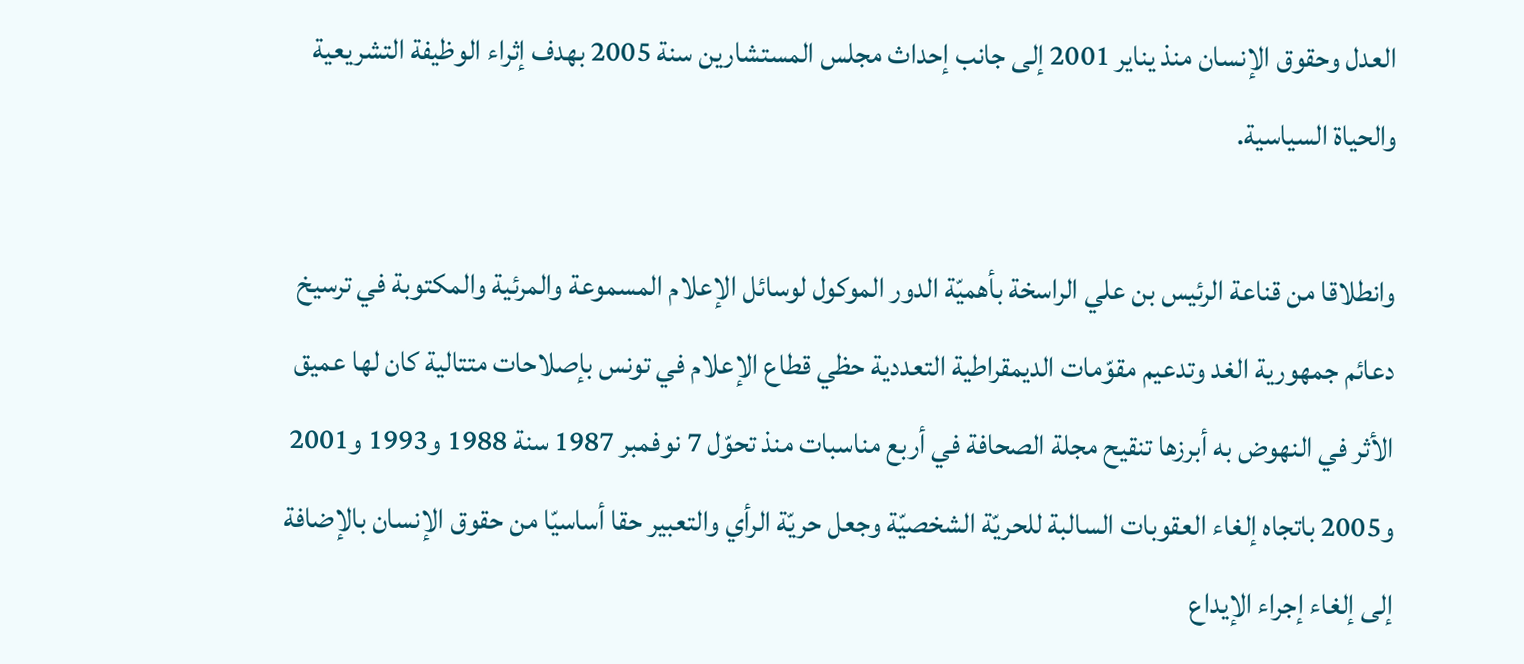العدل وحقوق الإنسان منذ يناير 2001 إلى جانب إحداث مجلس المستشارين سنة 2005 بهدف إثراء الوظيفة التشريعية والحياة السياسية.

وانطلاقا من قناعة الرئيس بن علي الراسخة بأهميّة الدور الموكول لوسائل الإعلام المسموعة والمرئية والمكتوبة في ترسيخ دعائم جمهورية الغد وتدعيم مقوّمات الديمقراطية التعددية حظي قطاع الإعلام في تونس بإصلاحات متتالية كان لها عميق الأثر في النهوض به أبرزها تنقيح مجلة الصحافة في أربع مناسبات منذ تحوّل 7 نوفمبر 1987 سنة 1988 و1993 و2001 و2005 باتجاه إلغاء العقوبات السالبة للحريّة الشخصيّة وجعل حريّة الرأي والتعبير حقا أساسيّا من حقوق الإنسان بالإضافة إلى إلغاء إجراء الإيداع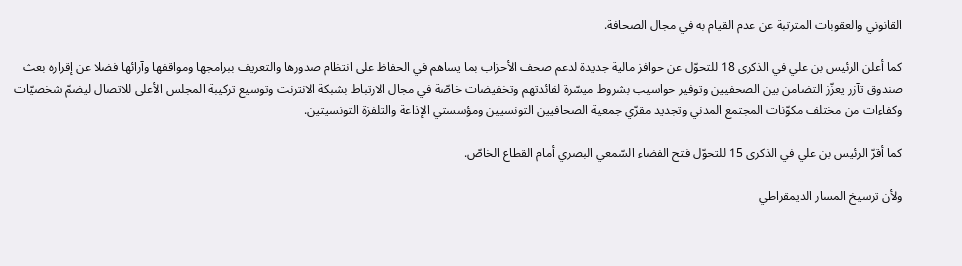القانوني والعقوبات المترتبة عن عدم القيام به في مجال الصحافة.

كما أعلن الرئيس بن علي في الذكرى 18 للتحوّل عن حوافز مالية جديدة لدعم صحف الأحزاب بما يساهم في الحفاظ على انتظام صدورها والتعريف ببرامجها ومواقفها وآرائها فضلا عن إقراره بعث صندوق تآزر يعزّز التضامن بين الصحفيين وتوفير حواسيب بشروط ميسّرة لفائدتهم وتخفيضات خاصّة في مجال الارتباط بشبكة الانترنت وتوسيع تركيبة المجلس الأعلى للاتصال ليضمّ شخصيّات وكفاءات من مختلف مكوّنات المجتمع المدني وتجديد مقرّي جمعية الصحافيين التونسيين ومؤسستي الإذاعة والتلفزة التونسيتين.

كما أقرّ الرئيس بن علي في الذكرى 15 للتحوّل فتح الفضاء السّمعي البصري أمام القطاع الخاصّ.

ولأن ترسيخ المسار الديمقراطي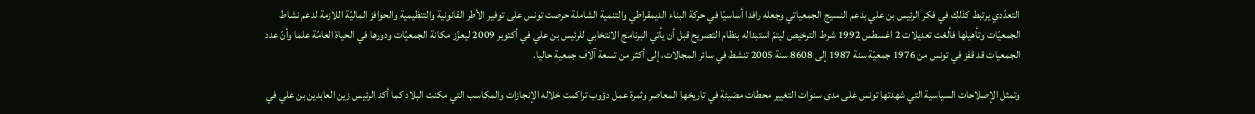التعدّدي يرتبط كذلك في فكر الرئيس بن علي بدعم النسيج الجمعياتي وجعله رافدا أساسيّا في حركة البناء الديمقراطي والتنمية الشاملة حرصت تونس على توفير الأطر القانونية والتنظيمية والحوافز الماليّة اللازمة لدعم نشاط الجمعيّات وتأهيلها فألغت تعديلات 2 اغسطس 1992 شرط الترخيص ليتمّ استبداله بنظام التصريح قبل أن يأتي البرنامج الانتخابي للرئيس بن علي في أكتوبر 2009 ليعزّز مكانة الجمعيّات ودورها في الحياة العامّة علما وأنّ عدد الجمعيات قد قفز في تونس من 1976 جمعيّة سنة 1987 إلى 8608 سنة 2005 تنشط في سائر المجالات، إلى أكثر من تسعة آلاف جمعية حاليا.

وتمثل الإصلاحات السياسية التي شهدتها تونس على مدى سنوات التغيير محطات مضيئة في تاريخها المعاصر وثمرة عمل دؤوب تراكمت خلاله الإنجازات والمكاسب التي مكنت البلاد كما أكد الرئيس زين العابدين بن علي في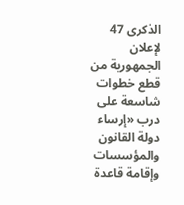الذكرى 47 لإعلان الجمهورية من قطع خطوات شاسعة على درب «إرساء دولة القانون والمؤسسات وإقامة قاعدة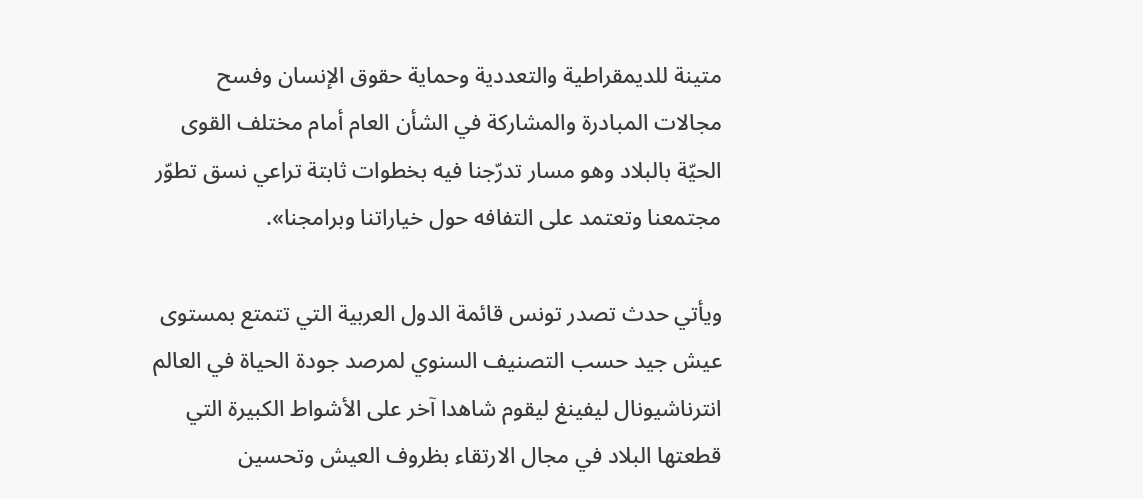متينة للديمقراطية والتعددية وحماية حقوق الإنسان وفسح مجالات المبادرة والمشاركة في الشأن العام أمام مختلف القوى الحيّة بالبلاد وهو مسار تدرّجنا فيه بخطوات ثابتة تراعي نسق تطوّر مجتمعنا وتعتمد على التفافه حول خياراتنا وبرامجنا».

ويأتي حدث تصدر تونس قائمة الدول العربية التي تتمتع بمستوى عيش جيد حسب التصنيف السنوي لمرصد جودة الحياة في العالم انترناشيونال ليفينغ ليقوم شاهدا آخر على الأشواط الكبيرة التي قطعتها البلاد في مجال الارتقاء بظروف العيش وتحسين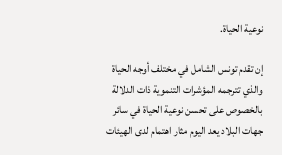نوعية الحياة.

إن تقدم تونس الشامل في مختلف أوجه الحياة والذي تترجمه المؤشرات التنموية ذات الدلالة بالخصوص على تحسن نوعية الحياة في سائر جهات البلاد يعد اليوم مثار اهتمام لدى الهيئات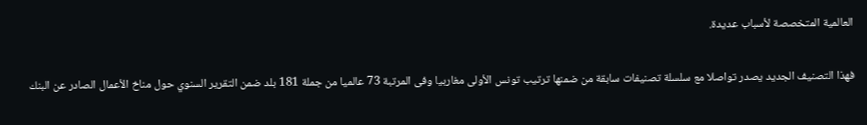العالمية المتخصصة لأسباب عديدة.

فهذا التصنيف الجديد يصدر تواصلا مع سلسلة تصنيفات سابقة من ضمنها ترتيب تونس الأولى مغاربيا وفى المرتبة 73 عالميا من جملة 181 بلد ضمن التقرير السنوي حول مناخ الأعمال الصادر عن البنك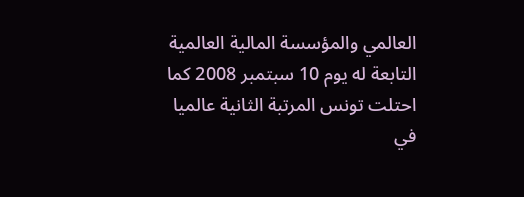العالمي والمؤسسة المالية العالمية التابعة له يوم 10 سبتمبر 2008 كما احتلت تونس المرتبة الثانية عالميا في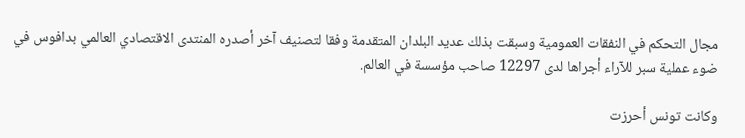مجال التحكم في النفقات العمومية وسبقت بذلك عديد البلدان المتقدمة وفقا لتصنيف آخر أصدره المنتدى الاقتصادي العالمي بدافوس في ضوء عملية سبر للآراء أجراها لدى 12297 صاحب مؤسسة في العالم.

وكانت تونس أحرزت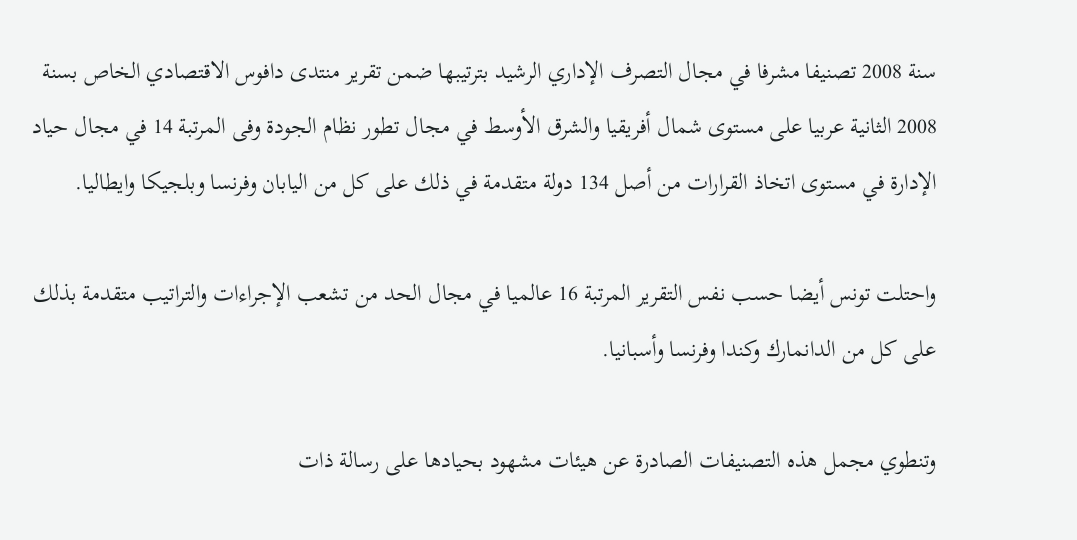سنة 2008 تصنيفا مشرفا في مجال التصرف الإداري الرشيد بترتيبها ضمن تقرير منتدى دافوس الاقتصادي الخاص بسنة 2008 الثانية عربيا على مستوى شمال أفريقيا والشرق الأوسط في مجال تطور نظام الجودة وفى المرتبة 14 في مجال حياد الإدارة في مستوى اتخاذ القرارات من أصل 134 دولة متقدمة في ذلك على كل من اليابان وفرنسا وبلجيكا وايطاليا.

واحتلت تونس أيضا حسب نفس التقرير المرتبة 16 عالميا في مجال الحد من تشعب الإجراءات والتراتيب متقدمة بذلك على كل من الدانمارك وكندا وفرنسا وأسبانيا.

وتنطوي مجمل هذه التصنيفات الصادرة عن هيئات مشهود بحيادها على رسالة ذات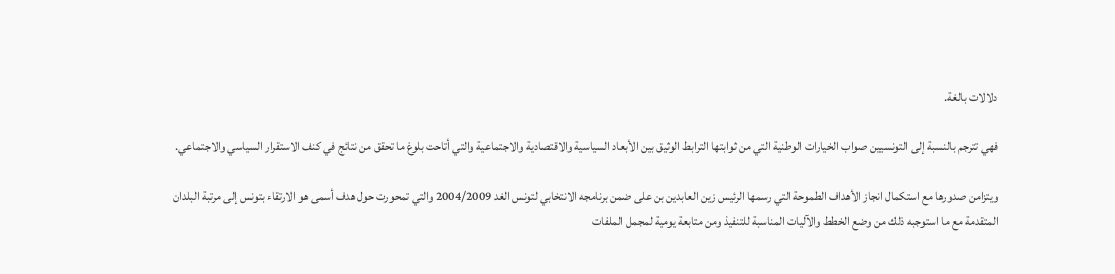دلالات بالغة.

فهي تترجم بالنسبة إلى التونسيين صواب الخيارات الوطنية التي من ثوابتها الترابط الوثيق بين الأبعاد السياسية والاقتصادية والاجتماعية والتي أتاحت بلوغ ما تحقق من نتائج في كنف الاستقرار السياسي والاجتماعي.

ويتزامن صدورها مع استكمال انجاز الأهداف الطموحة التي رسمها الرئيس زين العابدين بن على ضمن برنامجه الانتخابي لتونس الغد 2004/2009 والتي تمحورت حول هدف أسمى هو الارتقاء بتونس إلى مرتبة البلدان المتقدمة مع ما استوجبه ذلك من وضع الخطط والآليات المناسبة للتنفيذ ومن متابعة يومية لمجمل الملفات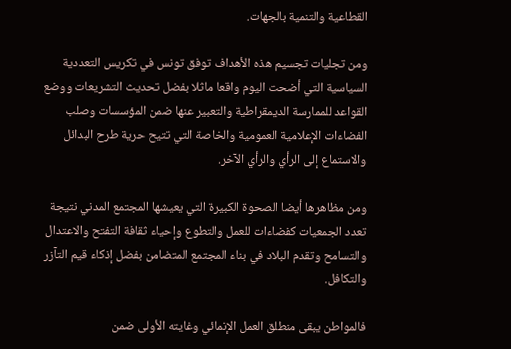القطاعية والتنمية بالجهات.

ومن تجليات تجسيم هذه الأهداف توفق تونس في تكريس التعددية السياسية التي أضحت اليوم واقعا ماثلا بفضل تحديث التشريعات ووضع القواعد للممارسة الديمقراطية والتعبير عنها ضمن المؤسسات وصلب الفضاءات الإعلامية العمومية والخاصة التي تتيح حرية طرح البدائل والاستماع إلى الرأي والرأي الآخر.

ومن مظاهرها أيضا الصحوة الكبيرة التي يعيشها المجتمع المدني نتيجة تعدد الجمعيات كفضاءات للعمل والتطوع وإحياء ثقافة التفتح والاعتدال والتسامح وتقدم البلاد في بناء المجتمع المتضامن بفضل إذكاء قيم التآزر والتكافل.

فالمواطن يبقى منطلق العمل الإنمائي وغايته الأولى ضمن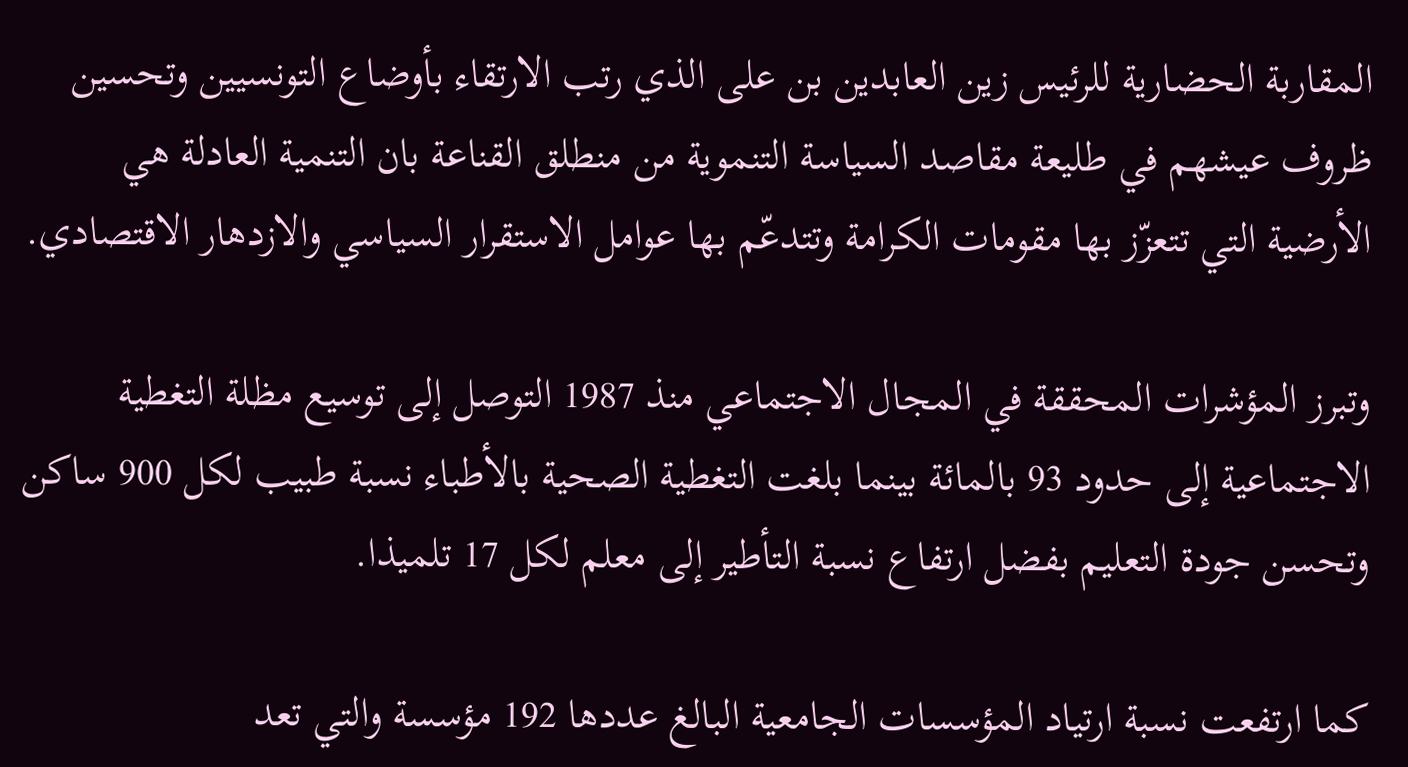المقاربة الحضارية للرئيس زين العابدين بن على الذي رتب الارتقاء بأوضاع التونسيين وتحسين ظروف عيشهم في طليعة مقاصد السياسة التنموية من منطلق القناعة بان التنمية العادلة هي الأرضية التي تتعزّز بها مقومات الكرامة وتتدعّم بها عوامل الاستقرار السياسي والازدهار الاقتصادي.

وتبرز المؤشرات المحققة في المجال الاجتماعي منذ 1987 التوصل إلى توسيع مظلة التغطية الاجتماعية إلى حدود 93 بالمائة بينما بلغت التغطية الصحية بالأطباء نسبة طبيب لكل 900 ساكن وتحسن جودة التعليم بفضل ارتفاع نسبة التأطير إلى معلم لكل 17 تلميذا.

كما ارتفعت نسبة ارتياد المؤسسات الجامعية البالغ عددها 192 مؤسسة والتي تعد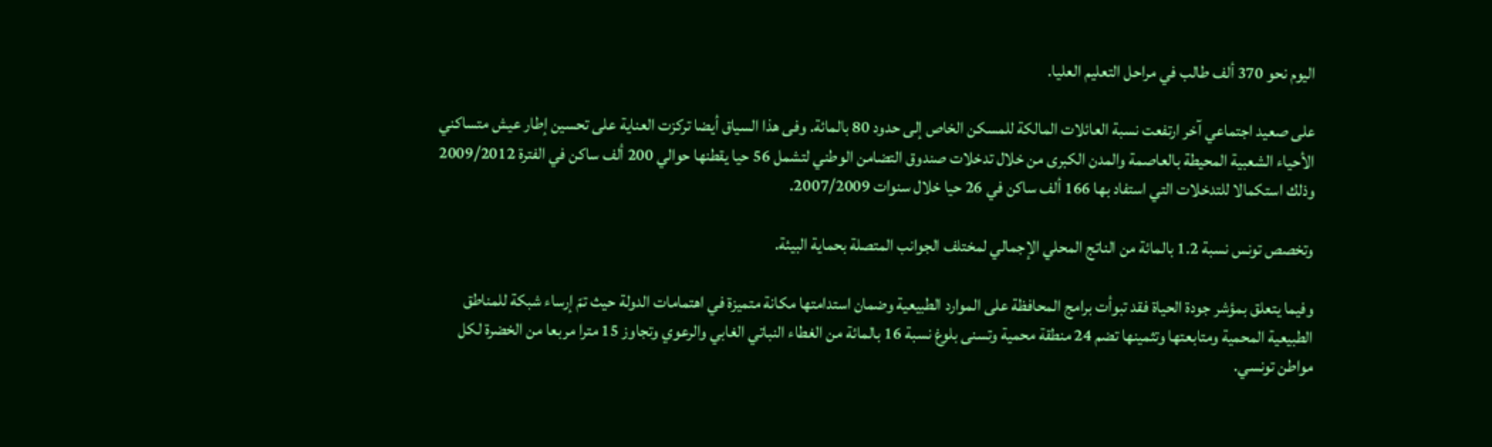اليوم نحو 370 ألف طالب في مراحل التعليم العليا.

على صعيد اجتماعي آخر ارتفعت نسبة العائلات المالكة للمسكن الخاص إلى حدود 80 بالمائة. وفى هذا السياق أيضا تركزت العناية على تحسين إطار عيش متساكني الأحياء الشعبية المحيطة بالعاصمة والمدن الكبرى من خلال تدخلات صندوق التضامن الوطني لتشمل 56 حيا يقطنها حوالي 200 ألف ساكن في الفترة 2009/2012 وذلك استكمالا للتدخلات التي استفاد بها 166 ألف ساكن في 26 حيا خلال سنوات 2007/2009.

وتخصص تونس نسبة 1.2 بالمائة من الناتج المحلي الإجمالي لمختلف الجوانب المتصلة بحماية البيئة.

وفيما يتعلق بمؤشر جودة الحياة فقد تبوأت برامج المحافظة على الموارد الطبيعية وضمان استدامتها مكانة متميزة في اهتمامات الدولة حيث تمّ إرساء شبكة للمناطق الطبيعية المحمية ومتابعتها وتثمينها تضم 24 منطقة محمية وتسنى بلوغ نسبة 16 بالمائة من الغطاء النباتي الغابي والرعوي وتجاوز 15 مترا مربعا من الخضرة لكل مواطن تونسي.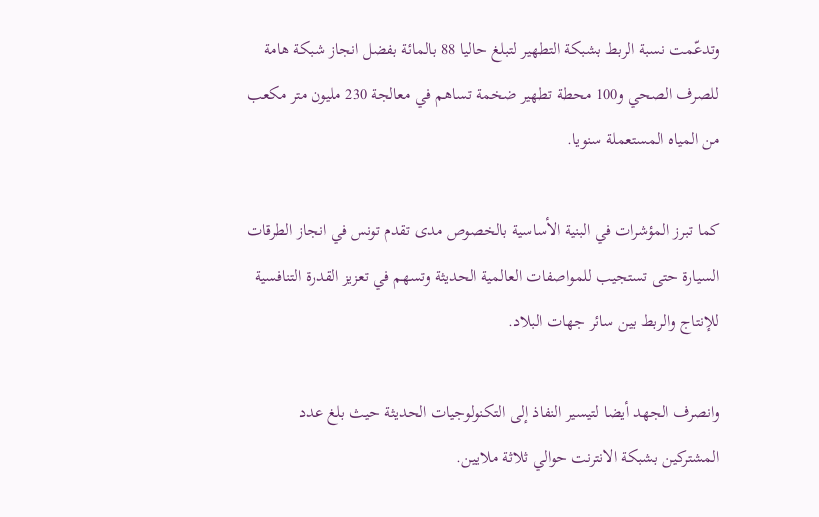وتدعّمت نسبة الربط بشبكة التطهير لتبلغ حاليا 88 بالمائة بفضل انجاز شبكة هامة للصرف الصحي و100 محطة تطهير ضخمة تساهم في معالجة 230 مليون متر مكعب من المياه المستعملة سنويا.

كما تبرز المؤشرات في البنية الأساسية بالخصوص مدى تقدم تونس في انجاز الطرقات السيارة حتى تستجيب للمواصفات العالمية الحديثة وتسهم في تعزيز القدرة التنافسية للإنتاج والربط بين سائر جهات البلاد.

وانصرف الجهد أيضا لتيسير النفاذ إلى التكنولوجيات الحديثة حيث بلغ عدد المشتركين بشبكة الانترنت حوالي ثلاثة ملايين.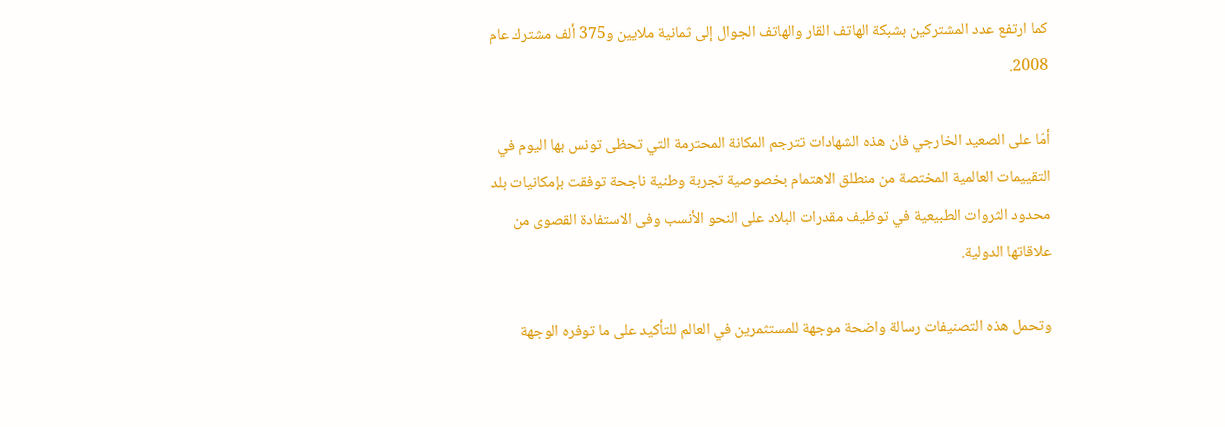كما ارتفع عدد المشتركين بشبكة الهاتف القار والهاتف الجوال إلى ثمانية ملايين و375 ألف مشترك عام 2008.

أمّا على الصعيد الخارجي فان هذه الشهادات تترجم المكانة المحترمة التي تحظى تونس بها اليوم في التقييمات العالمية المختصة من منطلق الاهتمام بخصوصية تجربة وطنية ناجحة توفقت بإمكانيات بلد محدود الثروات الطبيعية في توظيف مقدرات البلاد على النحو الأنسب وفى الاستفادة القصوى من علاقاتها الدولية.

وتحمل هذه التصنيفات رسالة واضحة موجهة للمستثمرين في العالم للتأكيد على ما توفره الوجهة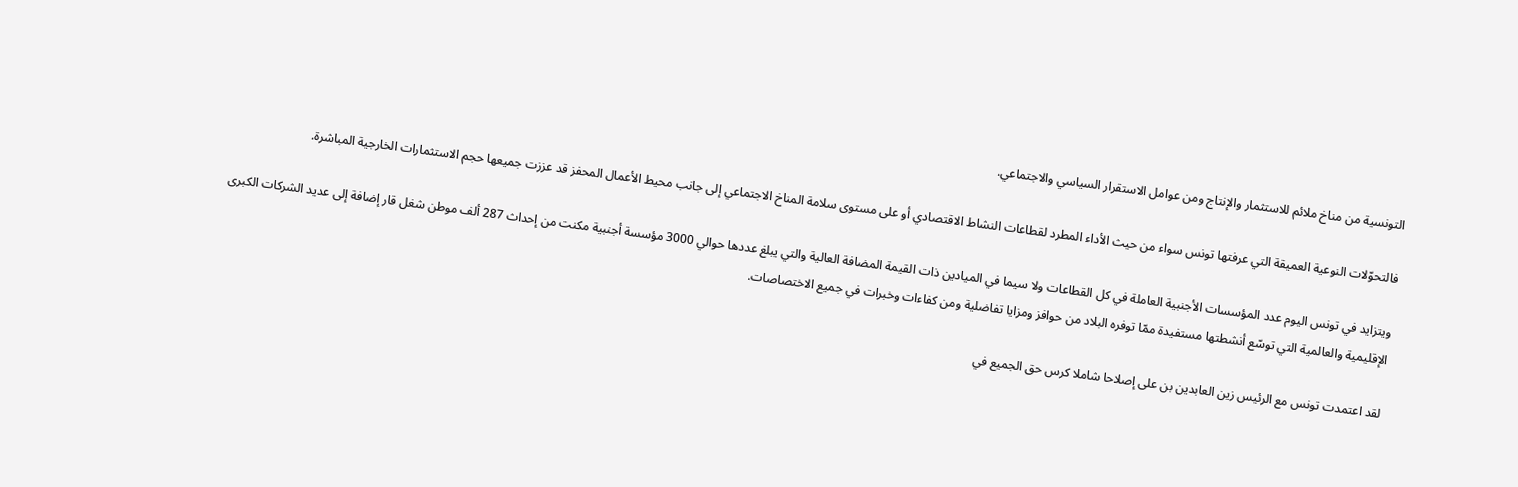التونسية من مناخ ملائم للاستثمار والإنتاج ومن عوامل الاستقرار السياسي والاجتماعي.

فالتحوّلات النوعية العميقة التي عرفتها تونس سواء من حيث الأداء المطرد لقطاعات النشاط الاقتصادي أو على مستوى سلامة المناخ الاجتماعي إلى جانب محيط الأعمال المحفز قد عززت جميعها حجم الاستثمارات الخارجية المباشرة.

ويتزايد في تونس اليوم عدد المؤسسات الأجنبية العاملة في كل القطاعات ولا سيما في الميادين ذات القيمة المضافة العالية والتي يبلغ عددها حوالي 3000 مؤسسة أجنبية مكنت من إحداث 287 ألف موطن شغل قار إضافة إلى عديد الشركات الكبرى الإقليمية والعالمية التي توسّع أنشطتها مستفيدة ممّا توفره البلاد من حوافز ومزايا تفاضلية ومن كفاءات وخبرات في جميع الاختصاصات.

لقد اعتمدت تونس مع الرئيس زين العابدين بن على إصلاحا شاملا كرس حق الجميع في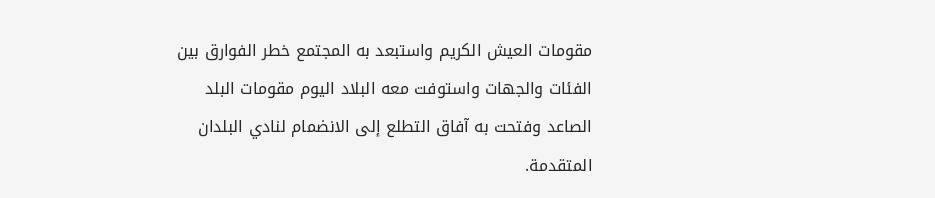مقومات العيش الكريم واستبعد به المجتمع خطر الفوارق بين الفئات والجهات واستوفت معه البلاد اليوم مقومات البلد الصاعد وفتحت به آفاق التطلع إلى الانضمام لنادي البلدان المتقدمة.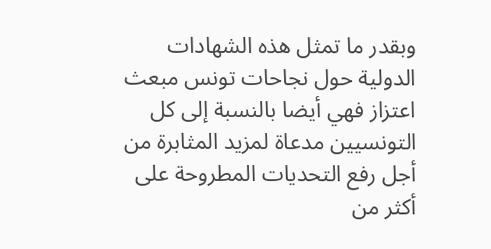وبقدر ما تمثل هذه الشهادات الدولية حول نجاحات تونس مبعث اعتزاز فهي أيضا بالنسبة إلى كل التونسيين مدعاة لمزيد المثابرة من أجل رفع التحديات المطروحة على أكثر من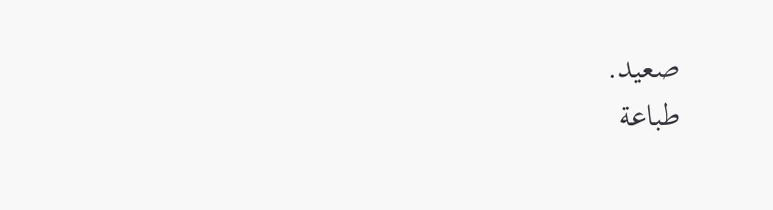صعيد.
طباعة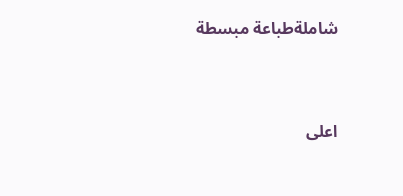شاملةطباعة مبسطة


اعلى